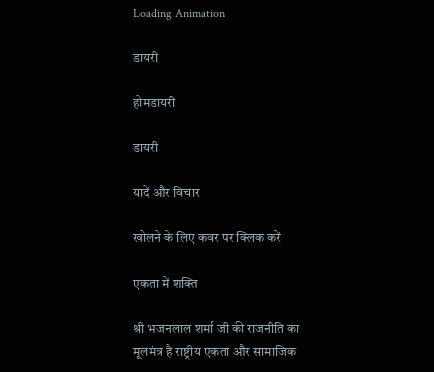Loading Animation

डायरी

होमडायरी

डायरी

यादें और विचार

खोलने के लिए कवर पर क्लिक करें

एकता में शक्ति

श्री भजनलाल शर्मा जी की राजनीति का मूलमंत्र है राष्ट्रीय एकता और सामाजिक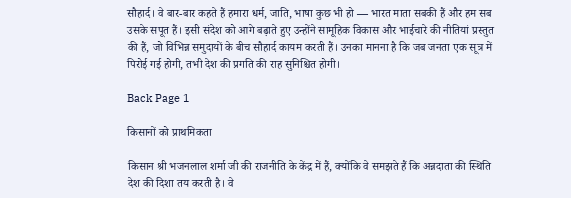सौहार्द। वे बार-बार कहते हैं हमारा धर्म, जाति, भाषा कुछ भी हो — भारत माता सबकी हैं और हम सब उसके सपूत हैं। इसी संदेश को आगे बढ़ाते हुए उन्होंने सामूहिक विकास और भाईचारे की नीतियां प्रस्तुत की हैं, जो विभिन्न समुदायों के बीच सौहार्द कायम करती हैं। उनका मानना है कि जब जनता एक सूत्र में पिरोई गई होगी, तभी देश की प्रगति की राह सुनिश्चित होगी।

Back Page 1

किसानों को प्राथमिकता

किसान श्री भजनलाल शर्मा जी की राजनीति के केंद्र में हैं, क्योंकि वे समझते हैं कि अन्नदाता की स्थिति देश की दिशा तय करती है। वे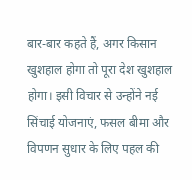बार-बार कहते हैं, अगर किसान खुशहाल होगा तो पूरा देश खुशहाल होगा। इसी विचार से उन्होंने नई सिंचाई योजनाएं, फसल बीमा और विपणन सुधार के लिए पहल की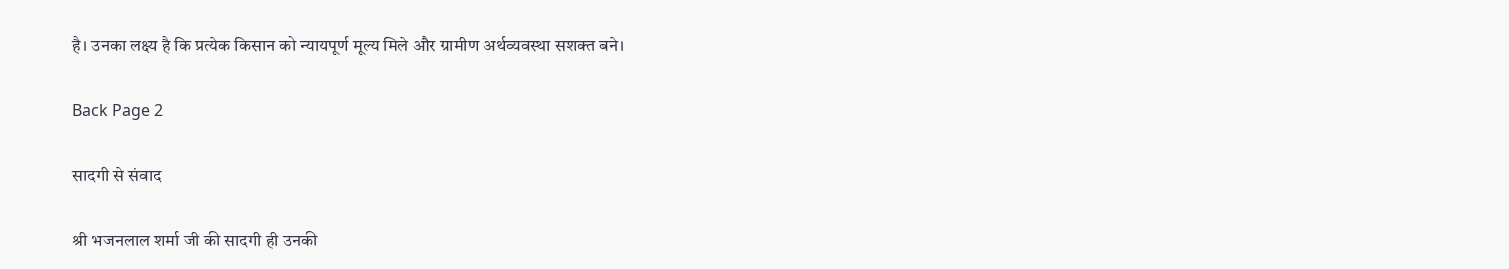है। उनका लक्ष्य है कि प्रत्येक किसान को न्यायपूर्ण मूल्य मिले और ग्रामीण अर्थव्यवस्था सशक्त बने।

Back Page 2

सादगी से संवाद

श्री भजनलाल शर्मा जी की सादगी ही उनकी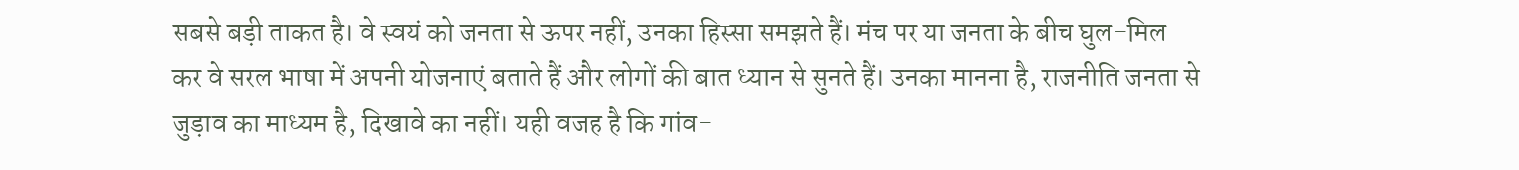सबसे बड़ी ताकत है। वे स्वयं को जनता से ऊपर नहीं, उनका हिस्सा समझते हैं। मंच पर या जनता के बीच घुल-मिल कर वे सरल भाषा में अपनी योजनाएं बताते हैं और लोगों की बात ध्यान से सुनते हैं। उनका मानना है, राजनीति जनता से जुड़ाव का माध्यम है, दिखावे का नहीं। यही वजह है कि गांव-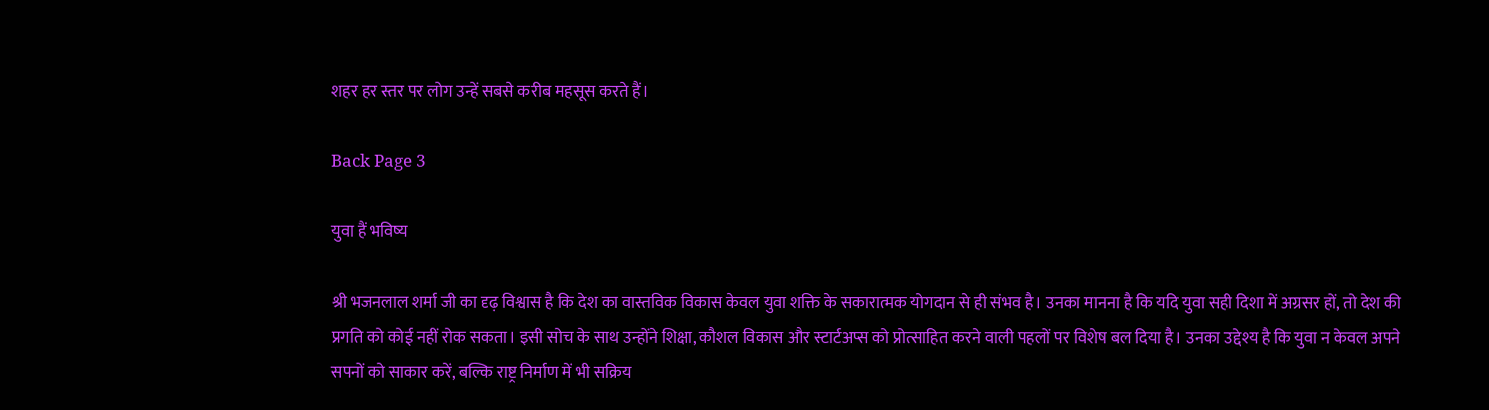शहर हर स्तर पर लोग उन्हें सबसे करीब महसूस करते हैं।

Back Page 3

युवा हैं भविष्य

श्री भजनलाल शर्मा जी का दृढ़ विश्वास है कि देश का वास्तविक विकास केवल युवा शक्ति के सकारात्मक योगदान से ही संभव है। उनका मानना है कि यदि युवा सही दिशा में अग्रसर हों, तो देश की प्रगति को कोई नहीं रोक सकता। इसी सोच के साथ उन्होंने शिक्षा, कौशल विकास और स्टार्टअप्स को प्रोत्साहित करने वाली पहलों पर विशेष बल दिया है। उनका उद्देश्य है कि युवा न केवल अपने सपनों को साकार करें, बल्कि राष्ट्र निर्माण में भी सक्रिय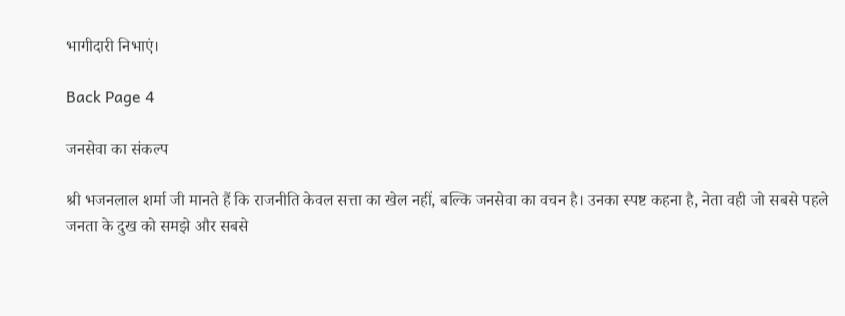भागीदारी निभाएं।

Back Page 4

जनसेवा का संकल्प

श्री भजनलाल शर्मा जी मानते हैं कि राजनीति केवल सत्ता का खेल नहीं, बल्कि जनसेवा का वचन है। उनका स्पष्ट कहना है, नेता वही जो सबसे पहले जनता के दुख को समझे और सबसे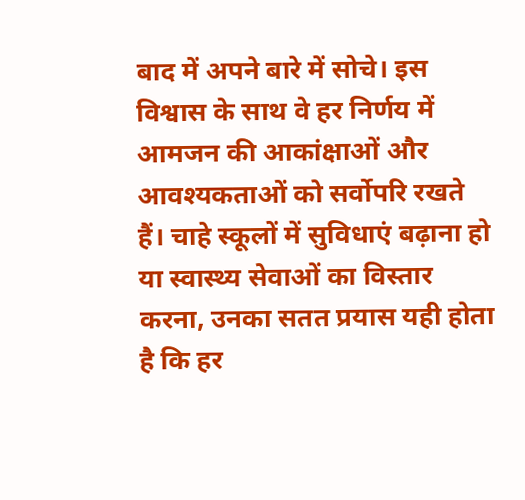बाद में अपने बारे में सोचे। इस विश्वास के साथ वे हर निर्णय में आमजन की आकांक्षाओं और आवश्यकताओं को सर्वोपरि रखते हैं। चाहे स्कूलों में सुविधाएं बढ़ाना हो या स्वास्थ्य सेवाओं का विस्तार करना, उनका सतत प्रयास यही होता है कि हर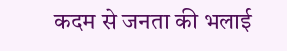कदम से जनता की भलाई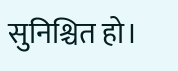सुनिश्चित हो।